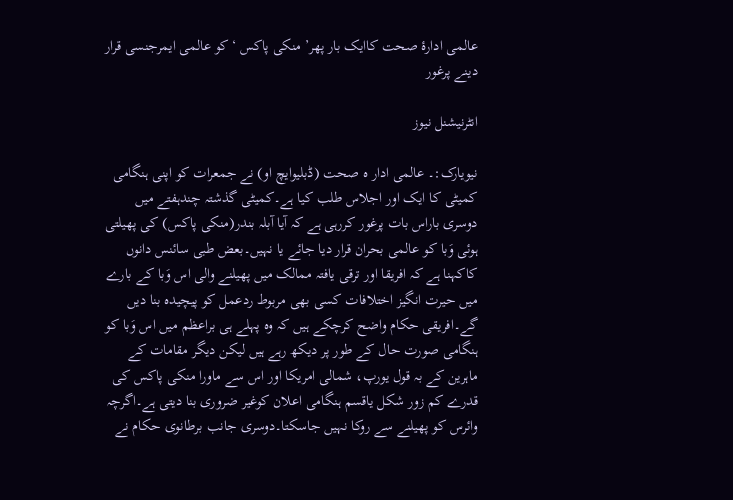عالمی ادارۂ صحت کاایک بار پھر’ منکی پاکس ‘کو عالمی ایمرجنسی قرار دینے پرغور

انٹرنیشنل نیوز

نیویارک:۔ عالمی ادار ہ صحت (ڈبلیوایچ او) نے جمعرات کو اپنی ہنگامی کمیٹی کا ایک اور اجلاس طلب کیا ہے۔کمیٹی گذشتہ چندہفتے میں دوسری باراس بات پرغور کررہی ہے کہ آیا آبلہ بندر(منکی پاکس) کی پھیلتی ہوئی وَبا کو عالمی بحران قرار دیا جائے یا نہیں۔بعض طبی سائنس دانوں کاکہنا ہے کہ افریقا اور ترقی یافتہ ممالک میں پھیلنے والی اس وَبا کے بارے میں حیرت انگیز اختلافات کسی بھی مربوط ردعمل کو پیچیدہ بنا دیں گے۔افریقی حکام واضح کرچکے ہیں کہ وہ پہلے ہی براعظم میں اس وَبا کو ہنگامی صورت حال کے طور پر دیکھ رہے ہیں لیکن دیگر مقامات کے ماہرین کے بہ قول یورپ، شمالی امریکا اور اس سے ماورا منکی پاکس کی قدرے کم زور شکل یاقسم ہنگامی اعلان کوغیر ضروری بنا دیتی ہے۔اگرچہ وائرس کو پھیلنے سے روکا نہیں جاسکتا۔دوسری جانب برطانوی حکام نے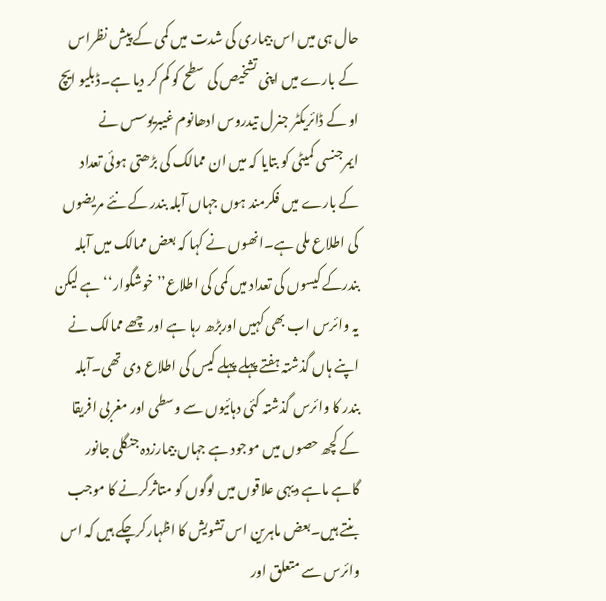حال ہی میں اس بیماری کی شدت میں کمی کے پیش نظراس کے بارے میں اپنی تشخیص کی سطح کو کم کر دیا ہے۔ڈبلیو ایچ او کے ڈائریکٹر جنرل تیدروس ادھانوم غیبریوسس نے ایمرجنسی کمیٹی کو بتایا کہ میں ان ممالک کی بڑھتی ہوئی تعداد کے بارے میں فکرمند ہوں جہاں آبلہ بندر کے نئے مریضوں کی اطلاع ملی ہے۔انھوں نے کہا کہ بعض ممالک میں آبلہ بندرکے کیسوں کی تعداد میں کمی کی اطلاع’’خوشگوار‘‘ہے لیکن یہ وائرس اب بھی کہیں اوربڑھ رہا ہے اور چھے ممالک نے اپنے ہاں گذشتہ ہفتے پہلے پہلے کیس کی اطلاع دی تھی۔آبلہ بندر کا وائرس گذشتہ کئی دہائیوں سے وسطی اور مغربی افریقا کے کچھ حصوں میں موجود ہے جہاں بیمارزدہ جنگلی جانور گاہے ماہے دیہی علاقوں میں لوگوں کو متاثرکرنے کا موجب بنتے ہیں۔بعض ماہرین اس تشویش کا اظہارکرچکے ہیں کہ اس وائرس سے متعلق اور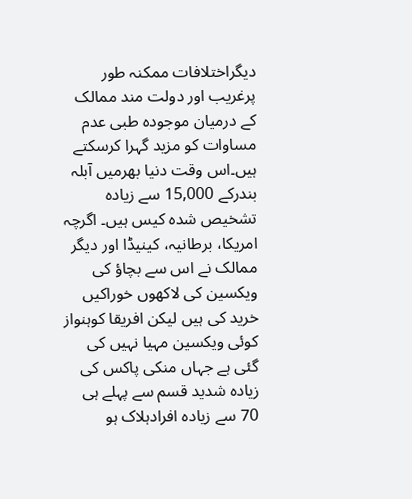دیگراختلافات ممکنہ طور پرغریب اور دولت مند ممالک کے درمیان موجودہ طبی عدم مساوات کو مزید گہرا کرسکتے ہیں۔اس وقت دنیا بھرمیں آبلہ بندرکے 15,000 سے زیادہ تشخیص شدہ کیس ہیں۔ اگرچہ امریکا، برطانیہ، کینیڈا اور دیگر ممالک نے اس سے بچاؤ کی ویکسین کی لاکھوں خوراکیں خرید کی ہیں لیکن افریقا کوہنواز کوئی ویکسین مہیا نہیں کی گئی ہے جہاں منکی پاکس کی زیادہ شدید قسم سے پہلے ہی 70 سے زیادہ افرادہلاک ہو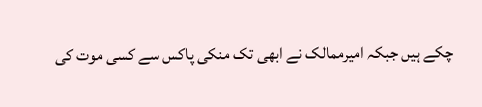چکے ہیں جبکہ امیرممالک نے ابھی تک منکی پاکس سے کسی موت کی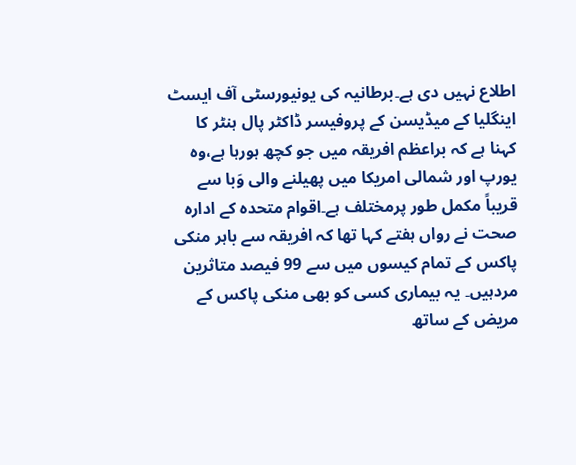اطلاع نہیں دی ہے۔برطانیہ کی یونیورسٹی آف ایسٹ اینگلیا کے میڈیسن کے پروفیسر ڈاکٹر پال ہنٹر کا کہنا ہے کہ براعظم افریقہ میں جو کچھ ہورہا ہے،وہ یورپ اور شمالی امریکا میں پھیلنے والی وَبا سے قریباً مکمل طور پرمختلف ہے۔اقوام متحدہ کے ادارہ صحت نے رواں ہفتے کہا تھا کہ افریقہ سے باہر منکی پاکس کے تمام کیسوں میں سے 99 فیصد متاثرین مردہیں۔ یہ بیماری کسی کو بھی منکی پاکس کے مریض کے ساتھ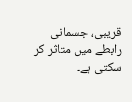قریبی، جسمانی رابطے میں متاثر کر سکتی ہے۔